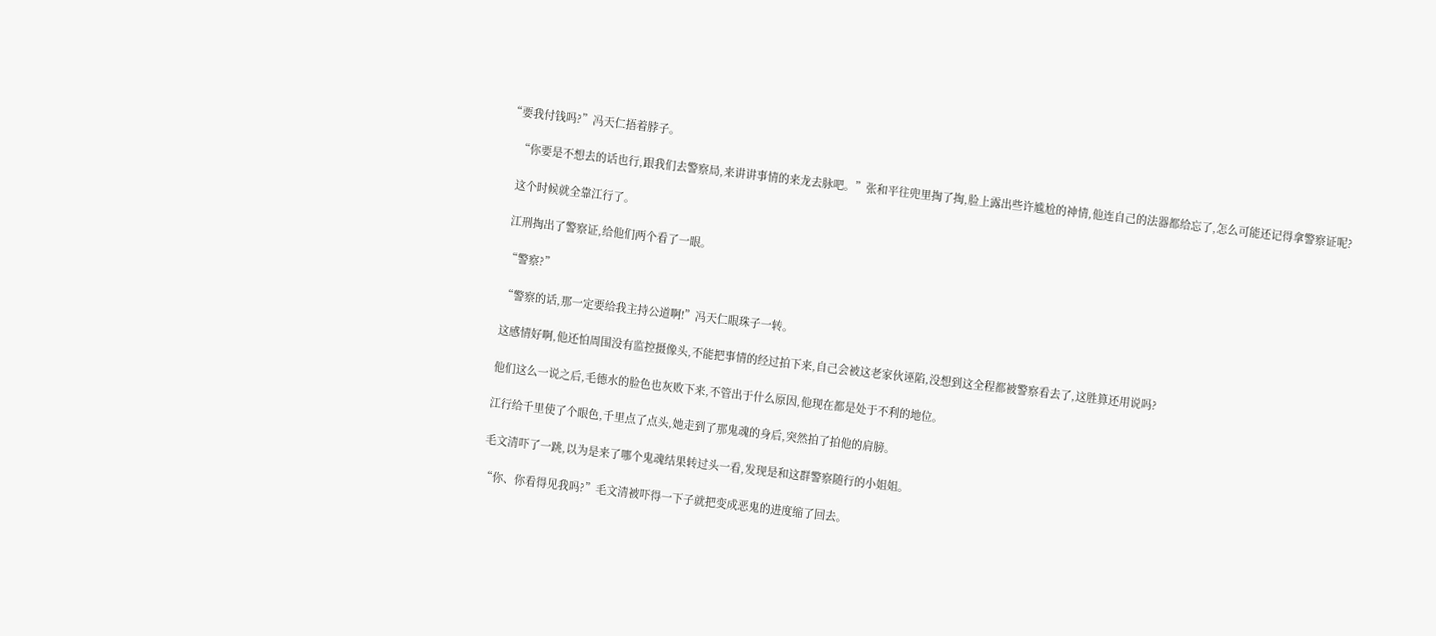“要我付钱吗?”冯天仁捂着脖子。

    “你要是不想去的话也行,跟我们去警察局,来讲讲事情的来龙去脉吧。”张和平往兜里掏了掏,脸上露出些许尴尬的神情,他连自己的法器都给忘了,怎么可能还记得拿警察证呢?

    这个时候就全靠江行了。

    江刑掏出了警察证,给他们两个看了一眼。

    “警察?”

    “警察的话,那一定要给我主持公道啊!”冯天仁眼珠子一转。

    这感情好啊,他还怕周围没有监控摄像头,不能把事情的经过拍下来,自己会被这老家伙诬陷,没想到这全程都被警察看去了,这胜算还用说吗?

    他们这么一说之后,毛德水的脸色也灰败下来,不管出于什么原因,他现在都是处于不利的地位。

    江行给千里使了个眼色,千里点了点头,她走到了那鬼魂的身后,突然拍了拍他的肩膀。

    毛文清吓了一跳,以为是来了哪个鬼魂结果转过头一看,发现是和这群警察随行的小姐姐。

    “你、你看得见我吗?”毛文清被吓得一下子就把变成恶鬼的进度缩了回去。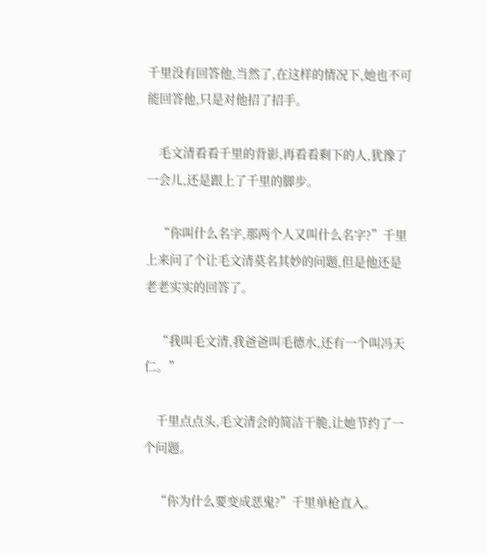千里没有回答他,当然了,在这样的情况下,她也不可能回答他,只是对他招了招手。

    毛文清看看千里的背影,再看看剩下的人,犹豫了一会儿,还是跟上了千里的脚步。

    “你叫什么名字,那两个人又叫什么名字?”千里上来问了个让毛文清莫名其妙的问题,但是他还是老老实实的回答了。

    “我叫毛文清,我爸爸叫毛德水,还有一个叫冯天仁。”

    千里点点头,毛文清会的简洁干脆,让她节约了一个问题。

    “你为什么要变成恶鬼?”千里单枪直入。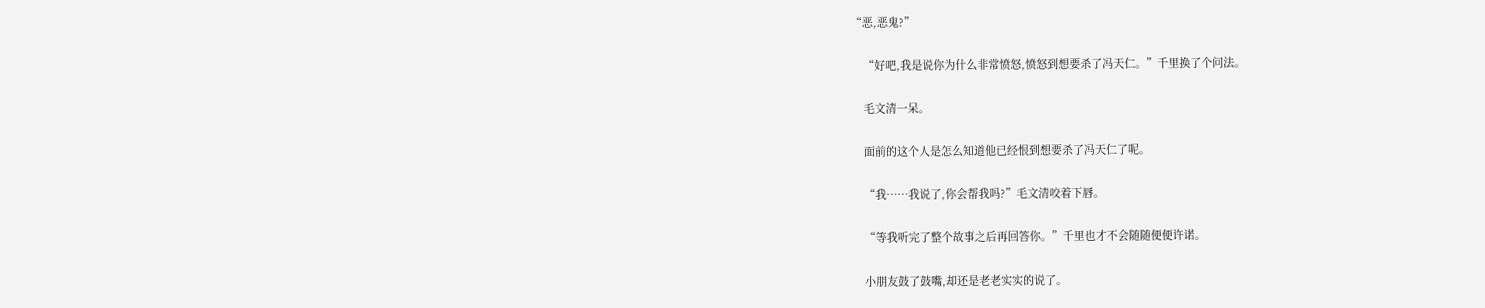“恶,恶鬼?”

    “好吧,我是说你为什么非常愤怒,愤怒到想要杀了冯天仁。”千里换了个问法。

    毛文清一呆。

    面前的这个人是怎么知道他已经恨到想要杀了冯天仁了呢。

    “我……我说了,你会帮我吗?”毛文清咬着下唇。

    “等我听完了整个故事之后再回答你。”千里也才不会随随便便许诺。

    小朋友鼓了鼓嘴,却还是老老实实的说了。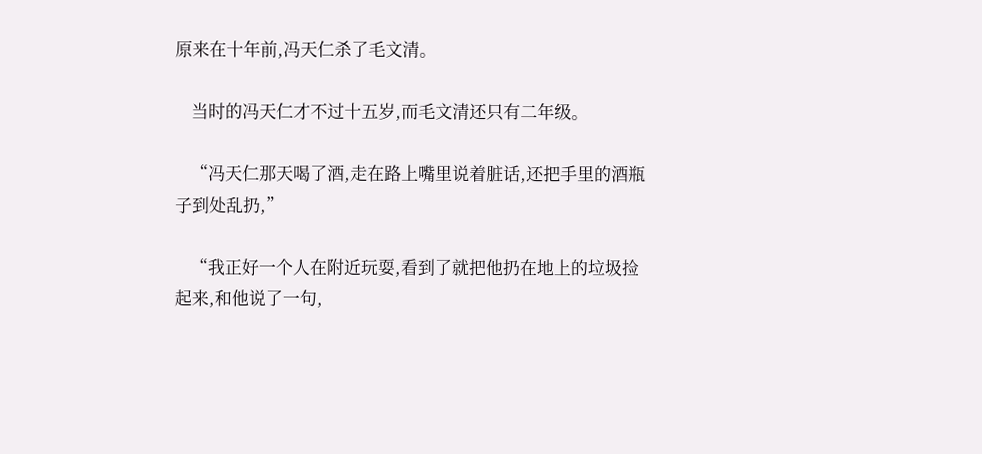原来在十年前,冯天仁杀了毛文清。

    当时的冯天仁才不过十五岁,而毛文清还只有二年级。

    “冯天仁那天喝了酒,走在路上嘴里说着脏话,还把手里的酒瓶子到处乱扔,”

    “我正好一个人在附近玩耍,看到了就把他扔在地上的垃圾捡起来,和他说了一句,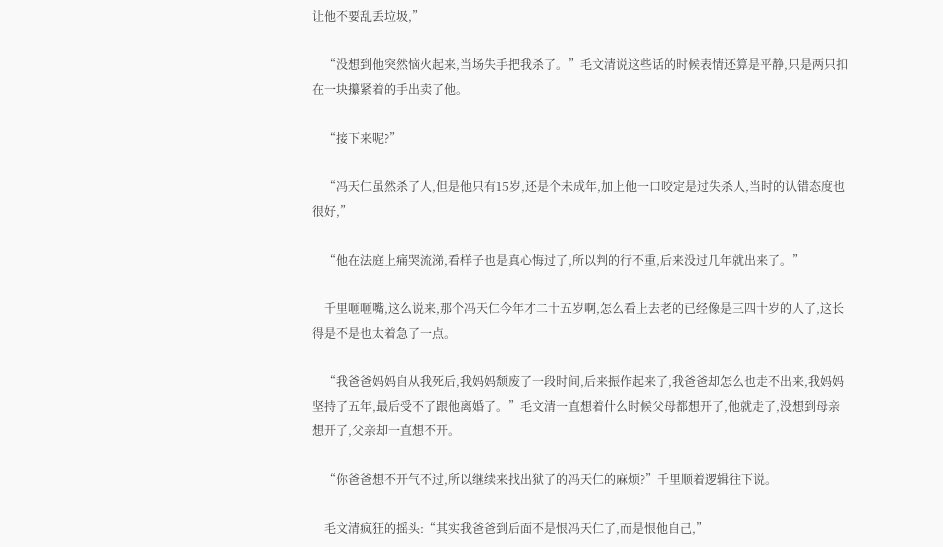让他不要乱丢垃圾,”

    “没想到他突然恼火起来,当场失手把我杀了。”毛文清说这些话的时候表情还算是平静,只是两只扣在一块攥紧着的手出卖了他。

    “接下来呢?”

    “冯天仁虽然杀了人,但是他只有15岁,还是个未成年,加上他一口咬定是过失杀人,当时的认错态度也很好,”

    “他在法庭上痛哭流涕,看样子也是真心悔过了,所以判的行不重,后来没过几年就出来了。”

    千里咂咂嘴,这么说来,那个冯天仁今年才二十五岁啊,怎么看上去老的已经像是三四十岁的人了,这长得是不是也太着急了一点。

    “我爸爸妈妈自从我死后,我妈妈颓废了一段时间,后来振作起来了,我爸爸却怎么也走不出来,我妈妈坚持了五年,最后受不了跟他离婚了。”毛文清一直想着什么时候父母都想开了,他就走了,没想到母亲想开了,父亲却一直想不开。

    “你爸爸想不开气不过,所以继续来找出狱了的冯天仁的麻烦?”千里顺着逻辑往下说。

    毛文清疯狂的摇头:“其实我爸爸到后面不是恨冯天仁了,而是恨他自己,”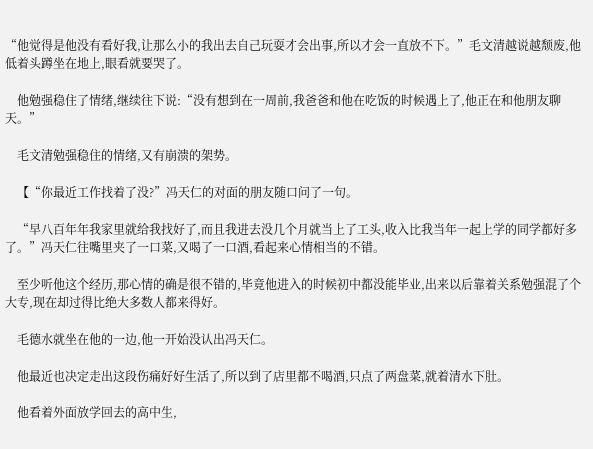“他觉得是他没有看好我,让那么小的我出去自己玩耍才会出事,所以才会一直放不下。”毛文清越说越颓废,他低着头蹲坐在地上,眼看就要哭了。

    他勉强稳住了情绪,继续往下说:“没有想到在一周前,我爸爸和他在吃饭的时候遇上了,他正在和他朋友聊天。”

    毛文清勉强稳住的情绪,又有崩溃的架势。

    【“你最近工作找着了没?”冯天仁的对面的朋友随口问了一句。

    “早八百年年我家里就给我找好了,而且我进去没几个月就当上了工头,收入比我当年一起上学的同学都好多了。”冯天仁往嘴里夹了一口菜,又喝了一口酒,看起来心情相当的不错。

    至少听他这个经历,那心情的确是很不错的,毕竟他进入的时候初中都没能毕业,出来以后靠着关系勉强混了个大专,现在却过得比绝大多数人都来得好。

    毛德水就坐在他的一边,他一开始没认出冯天仁。

    他最近也决定走出这段伤痛好好生活了,所以到了店里都不喝酒,只点了两盘菜,就着清水下肚。

    他看着外面放学回去的高中生,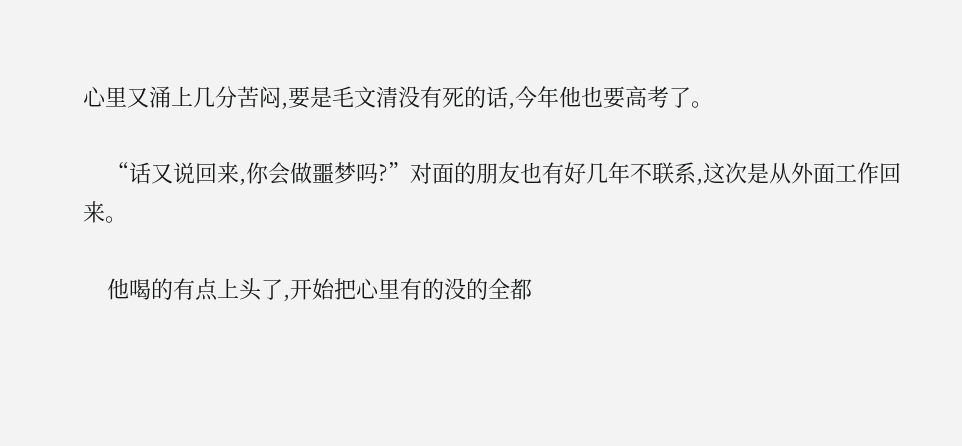心里又涌上几分苦闷,要是毛文清没有死的话,今年他也要高考了。

    “话又说回来,你会做噩梦吗?”对面的朋友也有好几年不联系,这次是从外面工作回来。

    他喝的有点上头了,开始把心里有的没的全都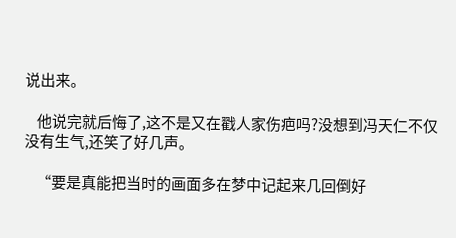说出来。

    他说完就后悔了,这不是又在戳人家伤疤吗?没想到冯天仁不仅没有生气,还笑了好几声。

    “要是真能把当时的画面多在梦中记起来几回倒好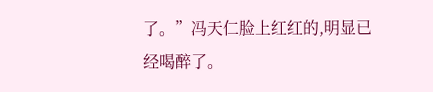了。”冯天仁脸上红红的,明显已经喝醉了。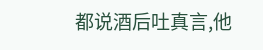都说酒后吐真言,他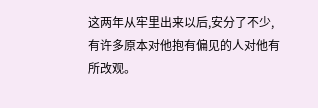这两年从牢里出来以后,安分了不少,有许多原本对他抱有偏见的人对他有所改观。